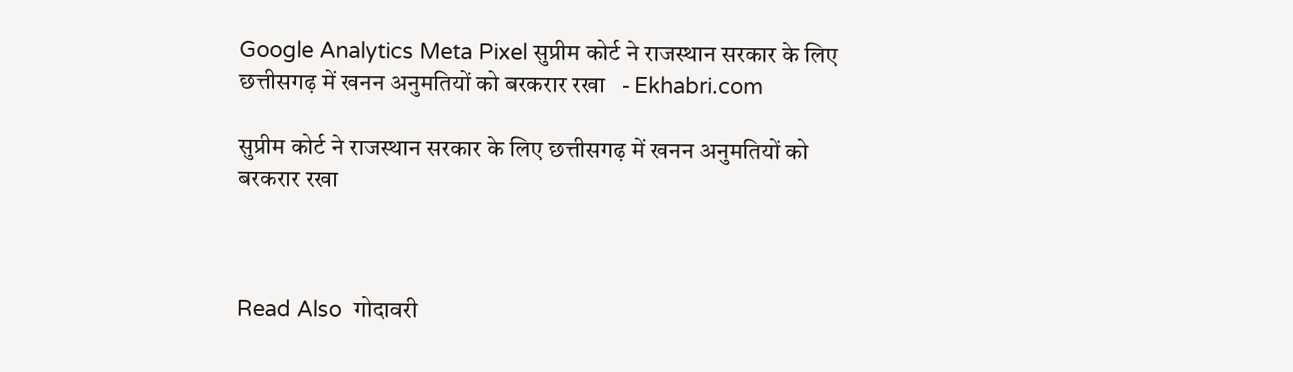Google Analytics Meta Pixel सुप्रीम कोर्ट ने राजस्थान सरकार के लिए छत्तीसगढ़ में खनन अनुमतियों को बरकरार रखा   - Ekhabri.com

सुप्रीम कोर्ट ने राजस्थान सरकार के लिए छत्तीसगढ़ में खनन अनुमतियों को बरकरार रखा



Read Also  गोदावरी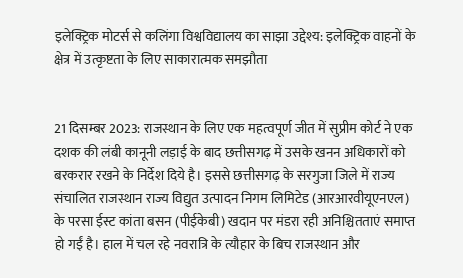इलेक्ट्रिक मोटर्स से कलिंगा विश्वविद्यालय का साझा उद्देश्य: इलेक्ट्रिक वाहनों के क्षेत्र में उत्कृष्टता के लिए साकारात्मक समझौता


21 दिसम्बर 2023: राजस्थान के लिए एक महत्वपूर्ण जीत में सुप्रीम कोर्ट ने एक दशक की लंबी कानूनी लड़ाई के बाद छत्तीसगढ़ में उसके खनन अधिकारों को बरकरार रखने के निर्देश दिये है। इससे छत्तीसगढ़ के सरगुजा जिले में राज्य संचालित राजस्थान राज्य विद्युत उत्पादन निगम लिमिटेड (आरआरवीयूएनएल) के परसा ईस्ट कांता बसन (पीईकेबी) खदान पर मंडरा रही अनिश्चितताएं समाप्त हो गईं है। हाल में चल रहे नवरात्रि के त्यौहार के बिच राजस्थान और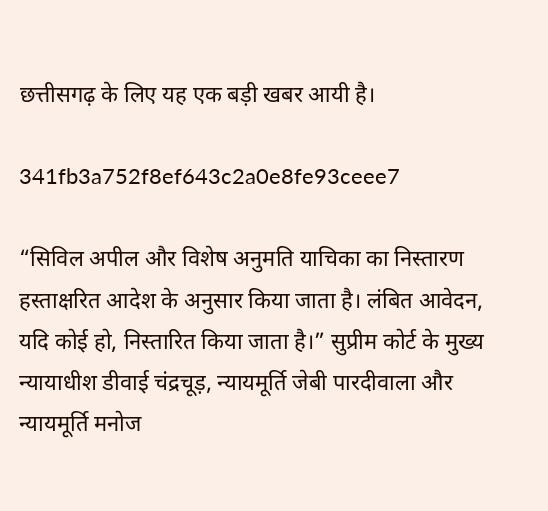छत्तीसगढ़ के लिए यह एक बड़ी खबर आयी है।

341fb3a752f8ef643c2a0e8fe93ceee7

“सिविल अपील और विशेष अनुमति याचिका का निस्तारण हस्ताक्षरित आदेश के अनुसार किया जाता है। लंबित आवेदन, यदि कोई हो, निस्तारित किया जाता है।” सुप्रीम कोर्ट के मुख्य न्यायाधीश डीवाई चंद्रचूड़, न्यायमूर्ति जेबी पारदीवाला और न्यायमूर्ति मनोज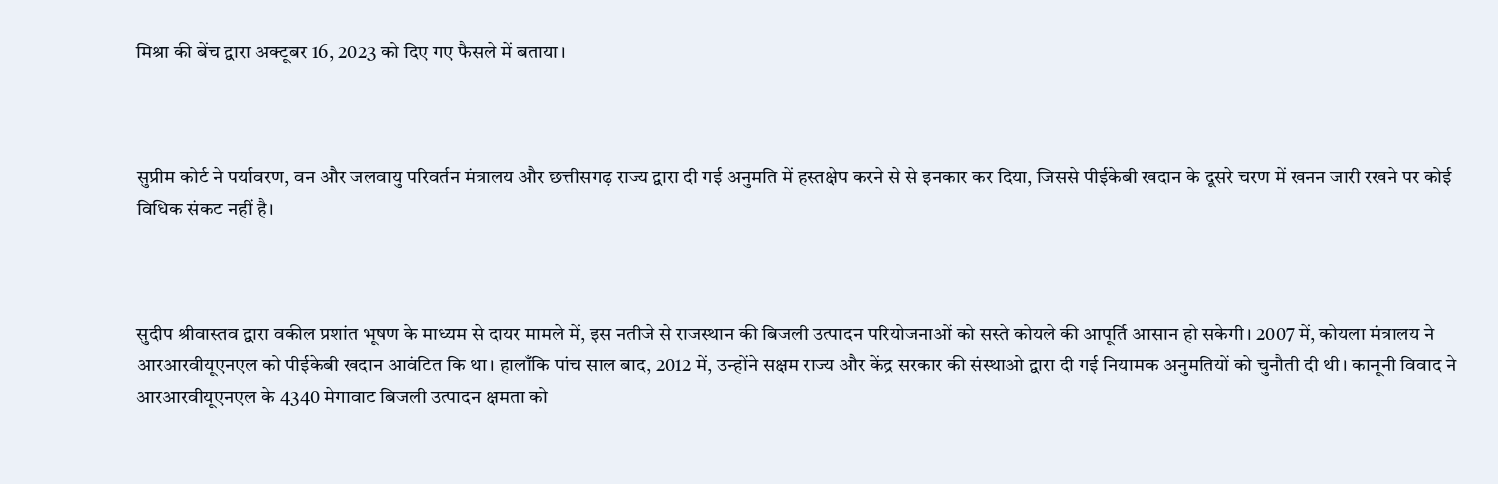मिश्रा की बेंच द्वारा अक्टूबर 16, 2023 को दिए गए फैसले में बताया।



सुप्रीम कोर्ट ने पर्यावरण, वन और जलवायु परिवर्तन मंत्रालय और छत्तीसगढ़ राज्य द्वारा दी गई अनुमति में हस्तक्षेप करने से से इनकार कर दिया, जिससे पीईकेबी खदान के दूसरे चरण में खनन जारी रखने पर कोई विधिक संकट नहीं है।



सुदीप श्रीवास्तव द्वारा वकील प्रशांत भूषण के माध्यम से दायर मामले में, इस नतीजे से राजस्थान की बिजली उत्पादन परियोजनाओं को सस्ते कोयले की आपूर्ति आसान हो सकेगी। 2007 में, कोयला मंत्रालय ने आरआरवीयूएनएल को पीईकेबी खदान आवंटित कि था। हालाँकि पांच साल बाद, 2012 में, उन्होंने सक्षम राज्य और केंद्र सरकार की संस्थाओ द्वारा दी गई नियामक अनुमतियों को चुनौती दी थी। कानूनी विवाद ने आरआरवीयूएनएल के 4340 मेगावाट बिजली उत्पादन क्षमता को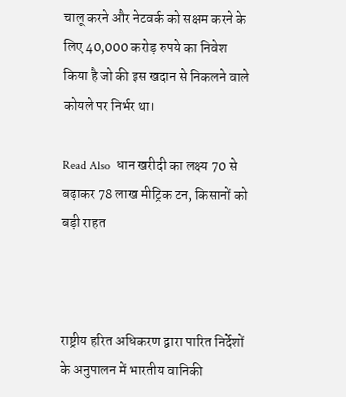चालू करने और नेटवर्क को सक्षम करने के लिए 40,000 करोड़ रुपये का निवेश किया है जो की इस खदान से निकलने वाले कोयले पर निर्भर था।

Read Also  धान खरीदी का लक्ष्य 70 से बढ़ाकर 78 लाख मीट्रिक टन, किसानों को बड़ी राहत



राष्ट्रीय हरित अधिकरण द्वारा पारित निर्देशों के अनुपालन में भारतीय वानिकी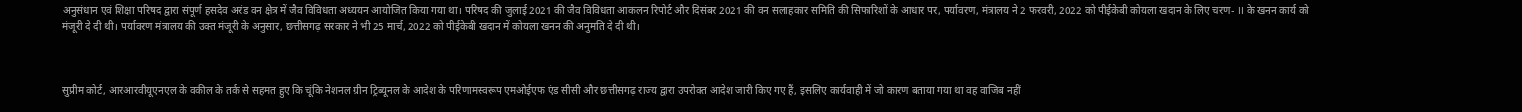अनुसंधान एवं शिक्षा परिषद द्वारा संपूर्ण हसदेव अरंड वन क्षेत्र में जैव विविधता अध्ययन आयोजित किया गया था। परिषद की जुलाई 2021 की जैव विविधता आकलन रिपोर्ट और दिसंबर 2021 की वन सलाहकार समिति की सिफारिशों के आधार पर, पर्यावरण, मंत्रालय ने 2 फरवरी, 2022 को पीईकेबी कोयला खदान के लिए चरण- II के खनन कार्य को मंजूरी दे दी थी। पर्यावरण मंत्रालय की उक्त मंजूरी के अनुसार, छत्तीसगढ़ सरकार ने भी 25 मार्च, 2022 को पीईकेबी खदान में कोयला खनन की अनुमति दे दी थी।



सुप्रीम कोर्ट, आरआरवीयूएनएल के वकील के तर्क से सहमत हुए कि चूंकि नेशनल ग्रीन ट्रिब्यूनल के आदेश के परिणामस्वरूप एमओईएफ एंड सीसी और छत्तीसगढ़ राज्य द्वारा उपरोक्त आदेश जारी किए गए हैं, इसलिए कार्यवाही में जो कारण बताया गया था वह वाजिब नहीं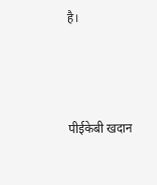है।



पीईकेबी खदान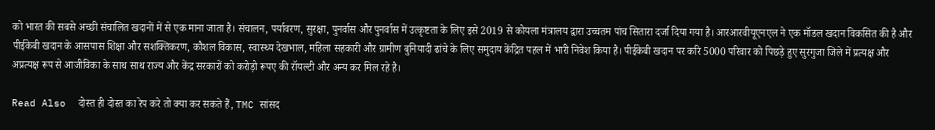को भारत की सबसे अच्छी संचालित खदानों में से एक माना जाता है। संचालन, पर्यावरण, सुरक्षा, पुनर्वास और पुनर्वास में उत्कृष्टता के लिए इसे 2019 से कोयला मंत्रालय द्वारा उच्चतम पांच सितारा दर्जा दिया गया है। आरआरवीयूएनएल ने एक मॉडल खदान विकसित की है और पीईकेबी खदान के आसपास शिक्षा और सशक्तिकरण, कौशल विकास, स्वास्थ्य देखभाल, महिला सहकारी और ग्रामीण बुनियादी ढांचे के लिए समुदाय केंद्रित पहल में भारी निवेश किया है। पीईकेबी खदान पर करि 5000 परिवार को पिछड़े हुए सुरगुजा जिले में प्रत्यक्ष और अप्रत्यक्ष रूप से आजीविका के साथ साथ राज्य और केंद्र सरकारों को करोड़ो रूपए की रॉयल्टी और अन्य कर मिल रहे है।

Read Also  दोस्त ही दोस्त का रेप करे तो क्या कर सकते हैं, TMC सांसद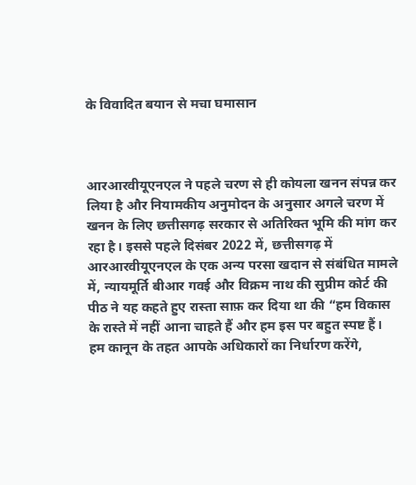के विवादित बयान से मचा घमासान



आरआरवीयूएनएल ने पहले चरण से ही कोयला खनन संपन्न कर लिया है और नियामकीय अनुमोदन के अनुसार अगले चरण में खनन के लिए छत्तीसगढ़ सरकार से अतिरिक्त भूमि की मांग कर रहा है। इससे पहले दिसंबर 2022 में, छत्तीसगढ़ में आरआरवीयूएनएल के एक अन्य परसा खदान से संबंधित मामले में, न्यायमूर्ति बीआर गवई और विक्रम नाथ की सुप्रीम कोर्ट की पीठ ने यह कहते हुए रास्ता साफ़ कर दिया था की “हम विकास के रास्ते में नहीं आना चाहते हैं और हम इस पर बहुत स्पष्ट हैं। हम कानून के तहत आपके अधिकारों का निर्धारण करेंगे,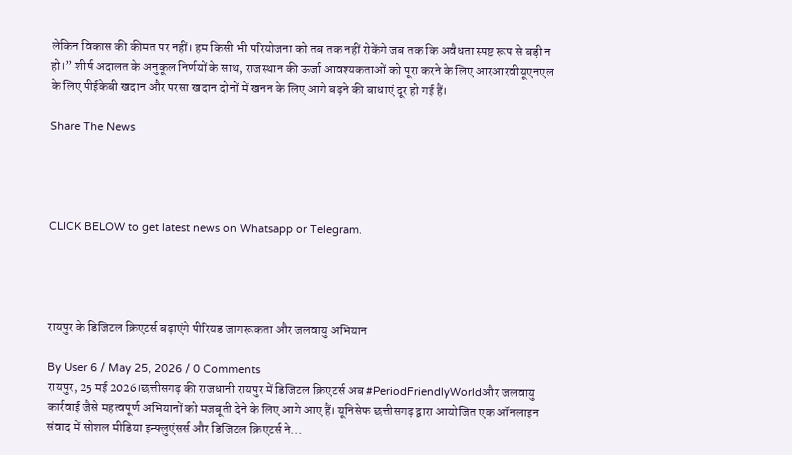लेकिन विकास की कीमत पर नहीं। हम किसी भी परियोजना को तब तक नहीं रोकेंगे जब तक कि अवैधता स्पष्ट रूप से बड़ी न हो।” शीर्ष अदालत के अनुकूल निर्णयों के साथ, राजस्थान की ऊर्जा आवश्यकताओं को पूरा करने के लिए आरआरवीयूएनएल के लिए पीईकेबी खदान और परसा खदान दोनों में खनन के लिए आगे बढ़ने की बाधाएं दूर हो गई हैं।

Share The News




CLICK BELOW to get latest news on Whatsapp or Telegram.




रायपुर के डिजिटल क्रिएटर्स बढ़ाएंगे पीरियड जागरूकता और जलवायु अभियान

By User 6 / May 25, 2026 / 0 Comments
रायपुर, 25 मई 2026।छत्तीसगढ़ की राजधानी रायपुर में डिजिटल क्रिएटर्स अब #PeriodFriendlyWorldऔर जलवायु कार्रवाई जैसे महत्वपूर्ण अभियानों को मजबूती देने के लिए आगे आए हैं। यूनिसेफ छत्तीसगढ़ द्वारा आयोजित एक ऑनलाइन संवाद में सोशल मीडिया इन्फ्लुएंसर्स और डिजिटल क्रिएटर्स ने...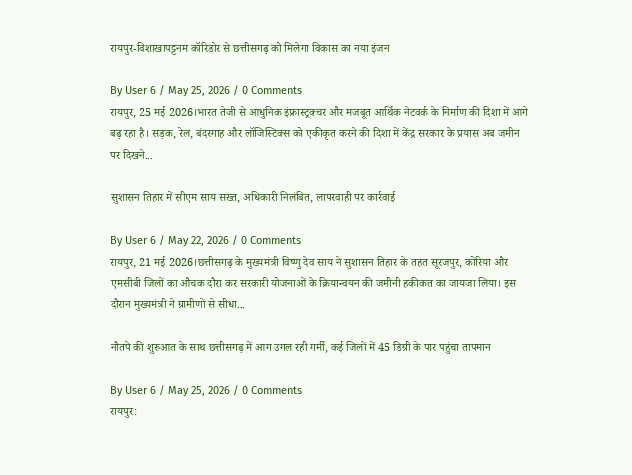रायपुर-विशाखापट्टनम कॉरिडोर से छत्तीसगढ़ को मिलेगा विकास का नया इंजन

By User 6 / May 25, 2026 / 0 Comments
रायपुर, 25 मई 2026।भारत तेजी से आधुनिक इंफ्रास्ट्रक्चर और मजबूत आर्थिक नेटवर्क के निर्माण की दिशा में आगे बढ़ रहा है। सड़क, रेल, बंदरगाह और लॉजिस्टिक्स को एकीकृत करने की दिशा में केंद्र सरकार के प्रयास अब जमीन पर दिखने...

सुशासन तिहार में सीएम साय सख्त, अधिकारी निलंबित, लापरवाही पर कार्रवाई

By User 6 / May 22, 2026 / 0 Comments
रायपुर, 21 मई 2026।छत्तीसगढ़ के मुख्यमंत्री विष्णु देव साय ने सुशासन तिहार के तहत सूरजपुर, कोरिया और एमसीबी जिलों का औचक दौरा कर सरकारी योजनाओं के क्रियान्वयन की जमीनी हकीकत का जायजा लिया। इस दौरान मुख्यमंत्री ने ग्रामीणों से सीधा...

नौतपे की शुरुआत के साथ छत्तीसगढ़ में आग उगल रही गर्मी, कई जिलों में 45 डिग्री के पार पहुंचा तापमान

By User 6 / May 25, 2026 / 0 Comments
रायपुर: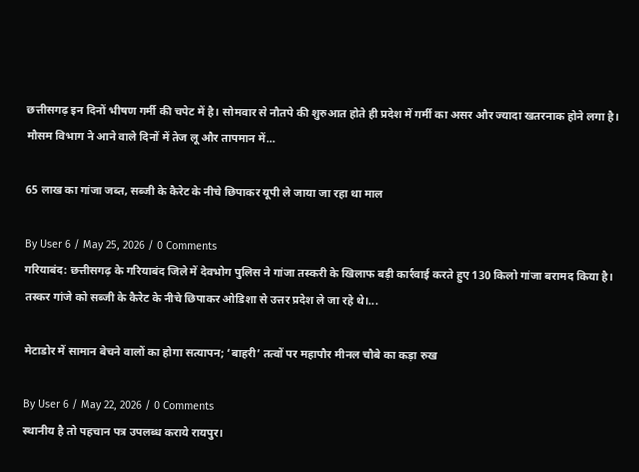छत्तीसगढ़ इन दिनों भीषण गर्मी की चपेट में है। सोमवार से नौतपे की शुरुआत होते ही प्रदेश में गर्मी का असर और ज्यादा खतरनाक होने लगा है। मौसम विभाग ने आने वाले दिनों में तेज लू और तापमान में...

65 लाख का गांजा जब्त, सब्जी के कैरेट के नीचे छिपाकर यूपी ले जाया जा रहा था माल

By User 6 / May 25, 2026 / 0 Comments
गरियाबंद: छत्तीसगढ़ के गरियाबंद जिले में देवभोग पुलिस ने गांजा तस्करी के खिलाफ बड़ी कार्रवाई करते हुए 130 किलो गांजा बरामद किया है। तस्कर गांजे को सब्जी के कैरेट के नीचे छिपाकर ओडिशा से उत्तर प्रदेश ले जा रहे थे।...

मेटाडोर में सामान बेचने वालों का होगा सत्यापन; ‘बाहरी’ तत्वों पर महापौर मीनल चौबे का कड़ा रुख

By User 6 / May 22, 2026 / 0 Comments
स्थानीय है तो पहचान पत्र उपलब्ध कराये रायपुर।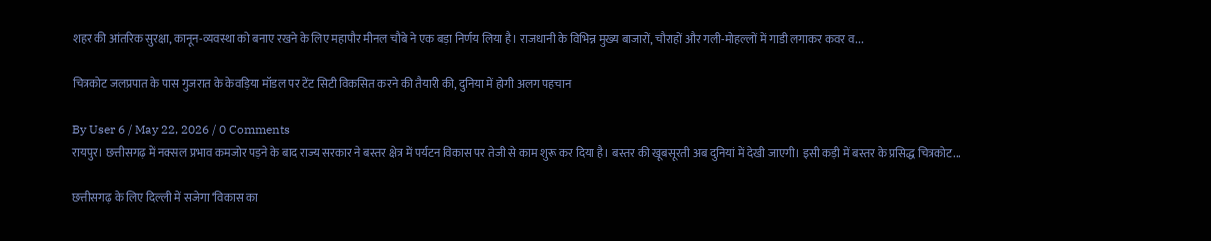शहर की आंतरिक सुरक्षा, कानून-व्यवस्था को बनाए रखने के लिए महापौर मीनल चौबे ने एक बड़ा निर्णय लिया है। राजधानी के विभिन्न मुख्य बाजारों, चौराहों और गली-मोहल्लों में गाडी लगाकर कवर व...

चित्रकोट जलप्रपात के पास गुजरात के केवड़िया मॉडल पर टेंट सिटी विकसित करने की तैयारी की, दुनिया में होगी अलग पहचान

By User 6 / May 22, 2026 / 0 Comments
रायपुर। छत्तीसगढ़ में नक्सल प्रभाव कमजोर पड़ने के बाद राज्य सरकार ने बस्तर क्षेत्र में पर्यटन विकास पर तेजी से काम शुरू कर दिया है। बस्तर की खूबसूरती अब दुनियां में देखी जाएगी। इसी कड़ी में बस्तर के प्रसिद्ध चित्रकोट...

छत्तीसगढ़ के लिए दिल्ली में सजेगा ‘विकास का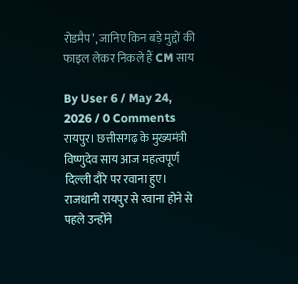रोडमैप’, जानिए किन बड़े मुद्दों की फाइल लेकर निकले हैं CM साय

By User 6 / May 24, 2026 / 0 Comments
रायपुर। छत्तीसगढ़ के मुख्यमंत्री विष्णुदेव साय आज महत्वपूर्ण दिल्ली दौरे पर रवाना हुए। राजधानी रायपुर से रवाना होने से पहले उन्होंने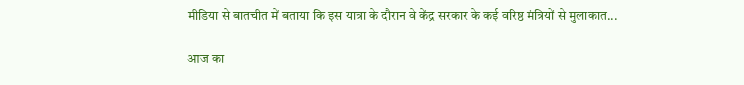मीडिया से बातचीत में बताया कि इस यात्रा के दौरान वे केंद्र सरकार के कई वरिष्ठ मंत्रियों से मुलाकात...

आज का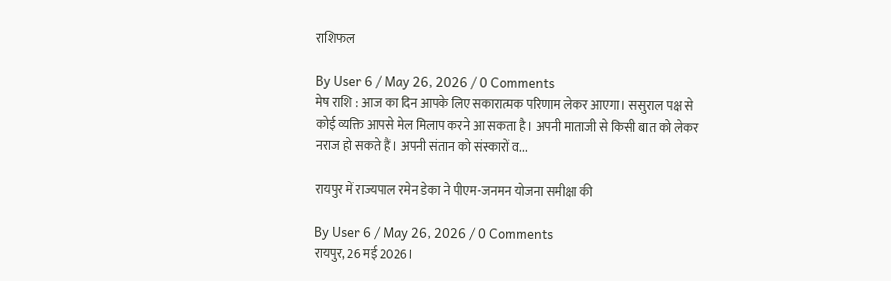राशिफल

By User 6 / May 26, 2026 / 0 Comments
मेष राशि : आज का दिन आपके लिए सकारात्मक परिणाम लेकर आएगा। ससुराल पक्ष से कोई व्यक्ति आपसे मेल मिलाप करने आ सकता है। अपनी माताजी से किसी बात को लेकर नराज हो सकते हैं। अपनी संतान को संस्कारों व...

रायपुर में राज्यपाल रमेन डेका ने पीएम-जनमन योजना समीक्षा की

By User 6 / May 26, 2026 / 0 Comments
रायपुर, 26 मई 2026।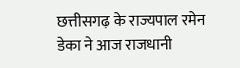छत्तीसगढ़ के राज्यपाल रमेन डेका ने आज राजधानी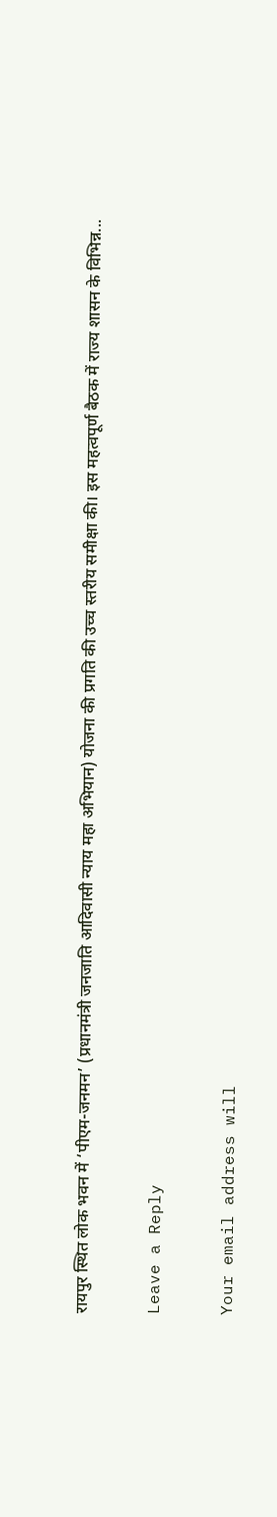रायपुर स्थित लोक भवन में ‘पीएम-जनमन’ (प्रधानमंत्री जनजाति आदिवासी न्याय महा अभियान) योजना की प्रगति की उच्च स्तरीय समीक्षा की। इस महत्वपूर्ण बैठक में राज्य शासन के विभिन्न...

Leave a Reply

Your email address will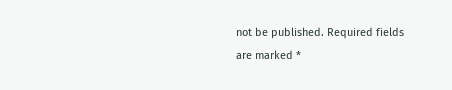not be published. Required fields are marked *